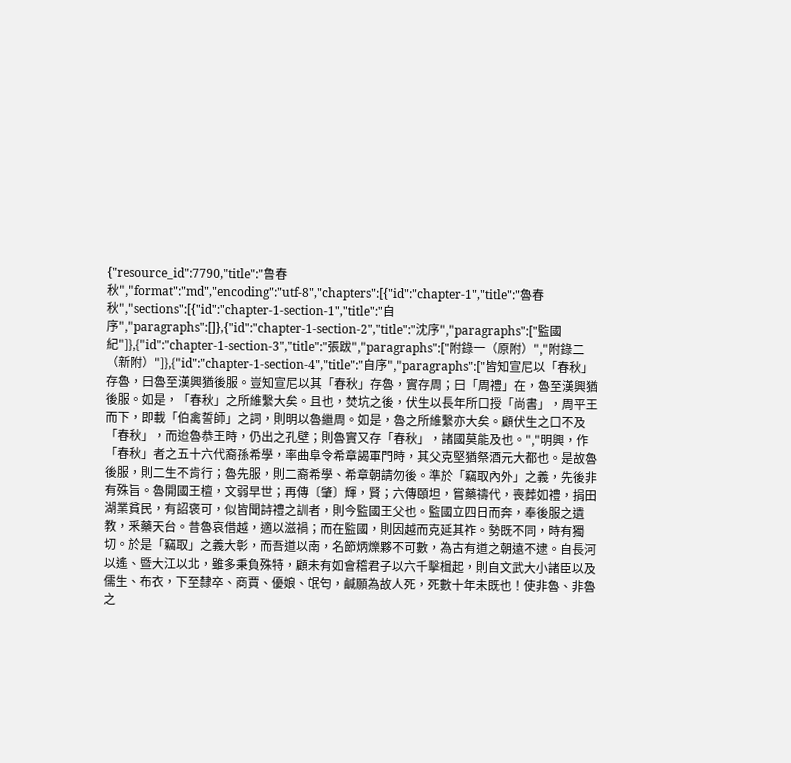{"resource_id":7790,"title":"鲁春秋","format":"md","encoding":"utf-8","chapters":[{"id":"chapter-1","title":"魯春秋","sections":[{"id":"chapter-1-section-1","title":"自序","paragraphs":[]},{"id":"chapter-1-section-2","title":"沈序","paragraphs":["監國紀"]},{"id":"chapter-1-section-3","title":"張跋","paragraphs":["附錄一（原附）","附錄二（新附）"]},{"id":"chapter-1-section-4","title":"自序","paragraphs":["皆知宣尼以「春秋」存魯，曰魯至漢興猶後服。豈知宣尼以其「春秋」存魯，實存周；曰「周禮」在，魯至漢興猶後服。如是，「春秋」之所維繫大矣。且也，焚坑之後，伏生以長年所口授「尚書」，周平王而下，即載「伯禽誓師」之詞，則明以魯繼周。如是，魯之所維繫亦大矣。顧伏生之口不及「春秋」，而迨魯恭王時，仍出之孔壁；則魯實又存「春秋」，諸國莫能及也。","明興，作「春秋」者之五十六代裔孫希學，率曲阜令希章謁軍門時，其父克堅猶祭酒元大都也。是故魯後服，則二生不肯行；魯先服，則二裔希學、希章朝請勿後。準於「竊取內外」之義，先後非有殊旨。魯開國王檀，文弱早世；再傳〔肇〕輝，賢；六傳頤坦，嘗藥禱代，喪葬如禮，捐田湖業貧民，有詔褒可，似皆聞詩禮之訓者，則今監國王父也。監國立四日而奔，奉後服之遺教，釆藥天台。昔魯哀借越，適以滋禍；而在監國，則因越而克延其祚。勢既不同，時有獨切。於是「竊取」之義大彰，而吾道以南，名節炳爍夥不可數，為古有道之朝遠不逮。自長河以遙、暨大江以北，雖多秉負殊特，顧未有如會稽君子以六千擊楫起，則自文武大小諸臣以及儒生、布衣，下至隸卒、商賈、優娘、氓匄，鹹願為故人死，死數十年未既也！使非魯、非魯之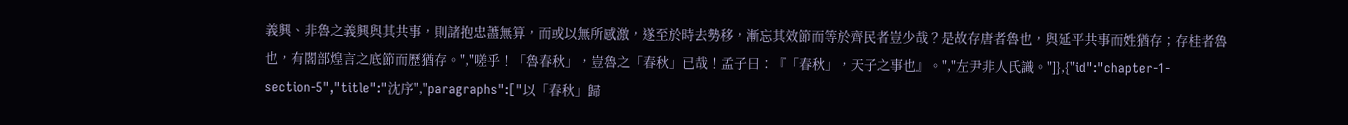義興、非魯之義興與其共事，則諸抱忠藎無算，而或以無所感激，遂至於時去勢移，漸忘其效節而等於齊民者豈少哉？是故存唐者魯也，與延平共事而姓猶存；存桂者魯也，有閣部煌言之底節而歷猶存。","嗟乎！「魯春秋」，豈魯之「春秋」已哉！孟子曰：『「春秋」，天子之事也』。","左尹非人氏識。"]},{"id":"chapter-1-section-5","title":"沈序","paragraphs":["以「春秋」歸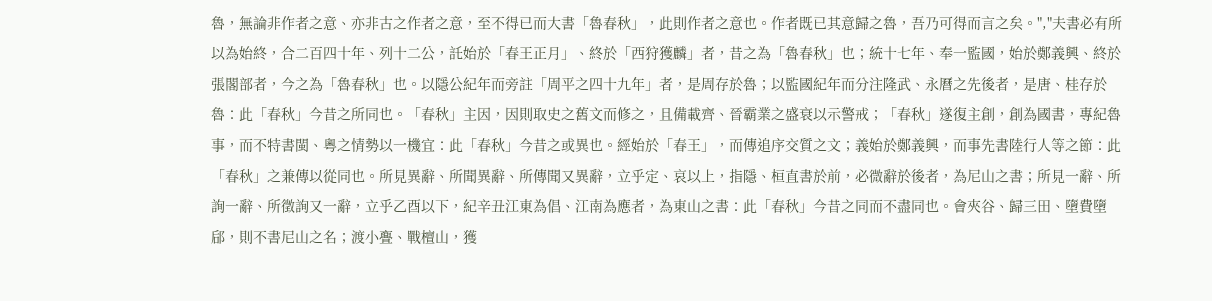魯，無論非作者之意、亦非古之作者之意，至不得已而大書「魯春秋」，此則作者之意也。作者既已其意歸之魯，吾乃可得而言之矣。","夫書必有所以為始終，合二百四十年、列十二公，託始於「春王正月」、終於「西狩獲麟」者，昔之為「魯春秋」也；統十七年、奉一監國，始於鄭義興、終於張閣部者，今之為「魯春秋」也。以隱公紀年而旁註「周平之四十九年」者，是周存於魯；以監國紀年而分注隆武、永曆之先後者，是唐、桂存於魯：此「春秋」今昔之所同也。「春秋」主因，因則取史之舊文而修之，且備載齊、晉霸業之盛衰以示警戒；「春秋」遂復主創，創為國書，專紀魯事，而不特書閩、粵之情勢以一機宜：此「春秋」今昔之或異也。經始於「春王」，而傳追序交質之文；義始於鄭義興，而事先書陸行人等之節：此「春秋」之兼傳以從同也。所見異辭、所聞異辭、所傳聞又異辭，立乎定、哀以上，指隱、桓直書於前，必微辭於後者，為尼山之書；所見一辭、所詢一辭、所徵詢又一辭，立乎乙酉以下，紀辛丑江東為倡、江南為應者，為東山之書：此「春秋」今昔之同而不盡同也。會夾谷、歸三田、墮費墮郈，則不書尼山之名；渡小亹、戰檀山，獲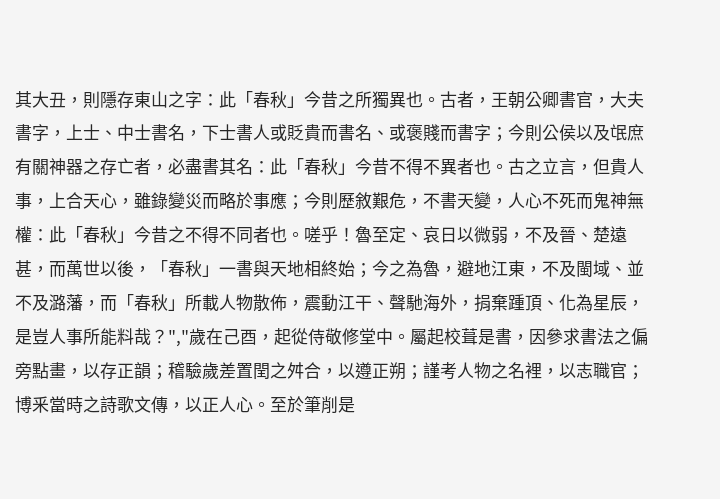其大丑，則隱存東山之字：此「春秋」今昔之所獨異也。古者，王朝公卿書官，大夫書字，上士、中士書名，下士書人或貶貴而書名、或褒賤而書字；今則公侯以及氓庶有關神器之存亡者，必盡書其名：此「春秋」今昔不得不異者也。古之立言，但貴人事，上合天心，雖錄變災而略於事應；今則歷敘艱危，不書天變，人心不死而鬼神無權：此「春秋」今昔之不得不同者也。嗟乎！魯至定、哀日以微弱，不及晉、楚遠甚，而萬世以後，「春秋」一書與天地相終始；今之為魯，避地江東，不及閩域、並不及潞藩，而「春秋」所載人物散佈，震動江干、聲馳海外，捐棄踵頂、化為星辰，是豈人事所能料哉？","歲在己酉，起從侍敬修堂中。屬起校葺是書，因參求書法之偏旁點畫，以存正韻；稽驗歲差置閏之舛合，以遵正朔；謹考人物之名裡，以志職官；博釆當時之詩歌文傳，以正人心。至於筆削是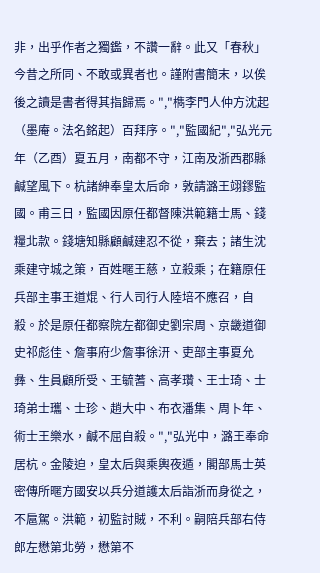非，出乎作者之獨鑑，不讚一辭。此又「春秋」今昔之所同、不敢或異者也。謹附書簡末，以俟後之讀是書者得其指歸焉。","檇李門人仲方沈起（墨庵。法名銘起）百拜序。","監國紀","弘光元年（乙酉）夏五月，南都不守，江南及浙西郡縣鹹望風下。杭諸紳奉皇太后命，敦請潞王翊鏐監國。甫三日，監國因原任都督陳洪範籍士馬、錢糧北款。錢塘知縣顧鹹建忍不從，棄去；諸生沈乘建守城之策，百姓暱王慈，立殺乘；在籍原任兵部主事王道焜、行人司行人陸培不應召，自殺。於是原任都察院左都御史劉宗周、京畿道御史祁彪佳、詹事府少詹事徐汧、吏部主事夏允彝、生員顧所受、王毓蓍、高孝瓚、王士琦、士琦弟士瓗、士珍、趙大中、布衣潘集、周卜年、術士王樂水，鹹不屈自殺。","弘光中，潞王奉命居杭。金陵迫，皇太后與乘輿夜遁，閣部馬士英密傳所暱方國安以兵分道護太后詣浙而身從之，不扈駕。洪範，初監討賊，不利。嗣陪兵部右侍郎左懋第北勞，懋第不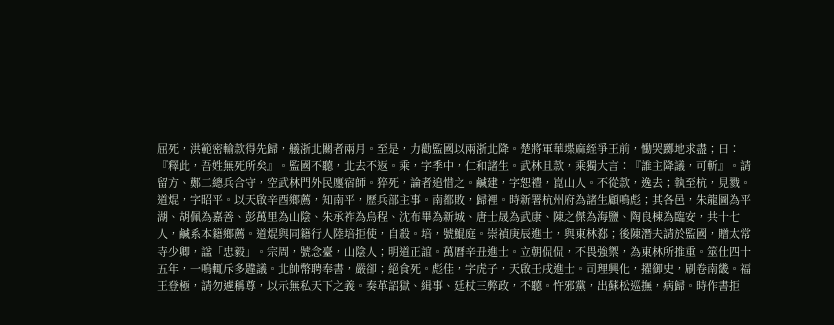屈死，洪範密輸款得先歸，艤浙北關者兩月。至是，力勸監國以兩浙北降。楚將軍華堞麻絰爭王前，慟哭躑地求盡；曰：『釋此，吾姓無死所矣』。監國不聽，北去不返。乘，字季中，仁和諸生。武林且款，乘獨大言：『誰主降議，可斬』。請留方、鄭二總兵合守，空武林門外民廛宿師。猝死，論者追惜之。鹹建，字恕禮，崑山人。不從款，逸去；執至杭，見戮。道焜，字昭平。以天啟辛酉鄉薦，知南平，歷兵部主事。南都敗，歸裡。時新署杭州府為諸生顧鳴彪；其各邑，朱龍圖為平湖、胡佩為嘉善、彭萬里為山陰、朱承祚為烏程、沈布畢為新城、唐士晟為武康、陳之傑為海鹽、陶良棟為臨安，共十七人，鹹系本籍鄉薦。道焜與同籍行人陸培拒使，自殺。培，號鯤庭。崇禎庚辰進士，與東林郄；後陳潛夫請於監國，贈太常寺少卿，諡「忠毅」。宗周，號念臺，山陰人；明道正誼。萬曆辛丑進士。立朝侃侃，不畏強禦，為東林所推重。筮仕四十五年，一鳴輒斥多韙議。北帥幣聘奉書，嚴卻；絕食死。彪佳，字虎子，天啟壬戌進士。司理興化，擢御史，刷卷南畿。福王登極，請勿遽稱尊，以示無私天下之義。奏革詔獄、緝事、廷杖三弊政，不聽。忤邪黨，出蘇松巡撫，病歸。時作書拒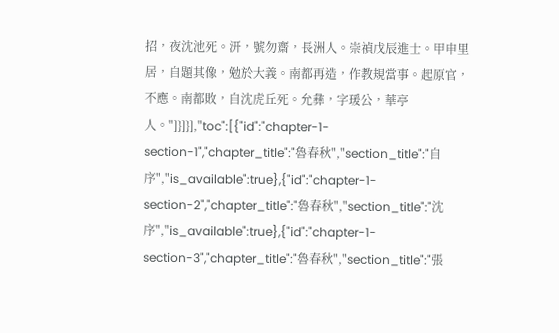招，夜沈池死。汧，號勿齋，長洲人。崇禎戊辰進士。甲申里居，自題其像，勉於大義。南都再造，作教規當事。起原官，不應。南都敗，自沈虎丘死。允彝，字瑗公，華亭人。"]}]}],"toc":[{"id":"chapter-1-section-1","chapter_title":"魯春秋","section_title":"自序","is_available":true},{"id":"chapter-1-section-2","chapter_title":"魯春秋","section_title":"沈序","is_available":true},{"id":"chapter-1-section-3","chapter_title":"魯春秋","section_title":"張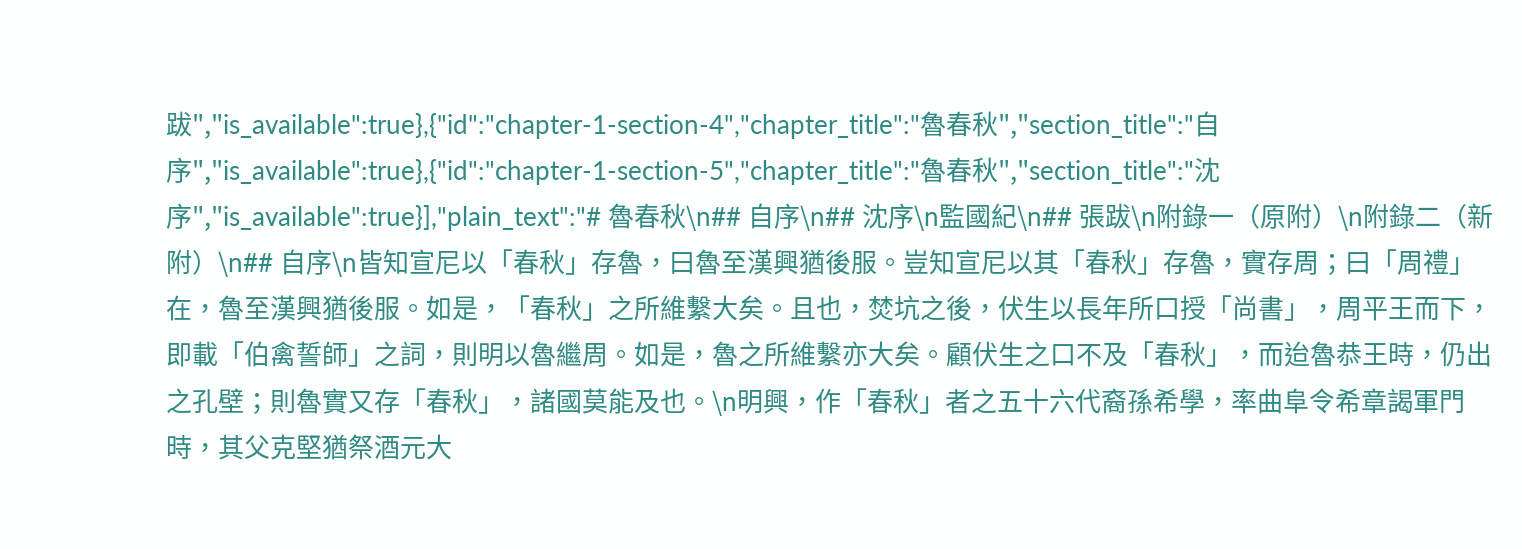跋","is_available":true},{"id":"chapter-1-section-4","chapter_title":"魯春秋","section_title":"自序","is_available":true},{"id":"chapter-1-section-5","chapter_title":"魯春秋","section_title":"沈序","is_available":true}],"plain_text":"# 魯春秋\n## 自序\n## 沈序\n監國紀\n## 張跋\n附錄一（原附）\n附錄二（新附）\n## 自序\n皆知宣尼以「春秋」存魯，曰魯至漢興猶後服。豈知宣尼以其「春秋」存魯，實存周；曰「周禮」在，魯至漢興猶後服。如是，「春秋」之所維繫大矣。且也，焚坑之後，伏生以長年所口授「尚書」，周平王而下，即載「伯禽誓師」之詞，則明以魯繼周。如是，魯之所維繫亦大矣。顧伏生之口不及「春秋」，而迨魯恭王時，仍出之孔壁；則魯實又存「春秋」，諸國莫能及也。\n明興，作「春秋」者之五十六代裔孫希學，率曲阜令希章謁軍門時，其父克堅猶祭酒元大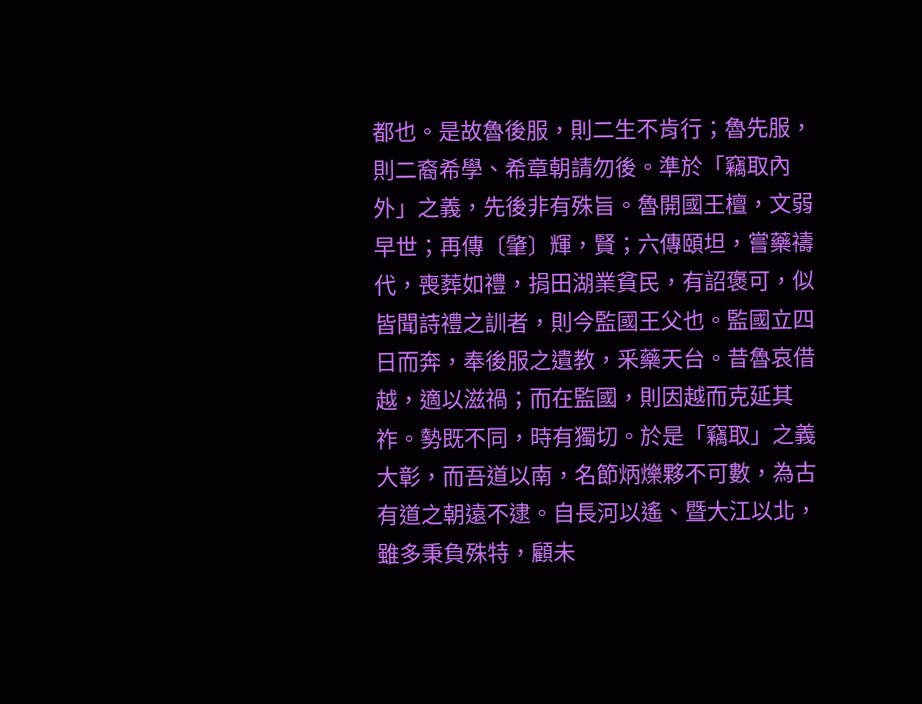都也。是故魯後服，則二生不肯行；魯先服，則二裔希學、希章朝請勿後。準於「竊取內外」之義，先後非有殊旨。魯開國王檀，文弱早世；再傳〔肇〕輝，賢；六傳頤坦，嘗藥禱代，喪葬如禮，捐田湖業貧民，有詔褒可，似皆聞詩禮之訓者，則今監國王父也。監國立四日而奔，奉後服之遺教，釆藥天台。昔魯哀借越，適以滋禍；而在監國，則因越而克延其祚。勢既不同，時有獨切。於是「竊取」之義大彰，而吾道以南，名節炳爍夥不可數，為古有道之朝遠不逮。自長河以遙、暨大江以北，雖多秉負殊特，顧未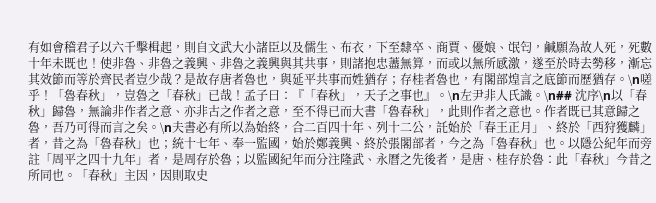有如會稽君子以六千擊楫起，則自文武大小諸臣以及儒生、布衣，下至隸卒、商賈、優娘、氓匄，鹹願為故人死，死數十年未既也！使非魯、非魯之義興、非魯之義興與其共事，則諸抱忠藎無算，而或以無所感激，遂至於時去勢移，漸忘其效節而等於齊民者豈少哉？是故存唐者魯也，與延平共事而姓猶存；存桂者魯也，有閣部煌言之底節而歷猶存。\n嗟乎！「魯春秋」，豈魯之「春秋」已哉！孟子曰：『「春秋」，天子之事也』。\n左尹非人氏識。\n## 沈序\n以「春秋」歸魯，無論非作者之意、亦非古之作者之意，至不得已而大書「魯春秋」，此則作者之意也。作者既已其意歸之魯，吾乃可得而言之矣。\n夫書必有所以為始終，合二百四十年、列十二公，託始於「春王正月」、終於「西狩獲麟」者，昔之為「魯春秋」也；統十七年、奉一監國，始於鄭義興、終於張閣部者，今之為「魯春秋」也。以隱公紀年而旁註「周平之四十九年」者，是周存於魯；以監國紀年而分注隆武、永曆之先後者，是唐、桂存於魯：此「春秋」今昔之所同也。「春秋」主因，因則取史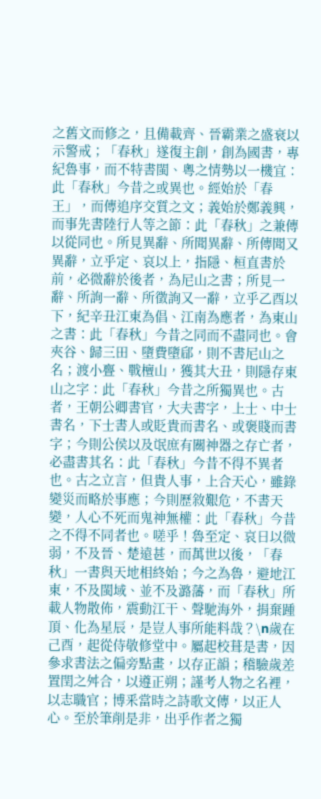之舊文而修之，且備載齊、晉霸業之盛衰以示警戒；「春秋」遂復主創，創為國書，專紀魯事，而不特書閩、粵之情勢以一機宜：此「春秋」今昔之或異也。經始於「春王」，而傳追序交質之文；義始於鄭義興，而事先書陸行人等之節：此「春秋」之兼傳以從同也。所見異辭、所聞異辭、所傳聞又異辭，立乎定、哀以上，指隱、桓直書於前，必微辭於後者，為尼山之書；所見一辭、所詢一辭、所徵詢又一辭，立乎乙酉以下，紀辛丑江東為倡、江南為應者，為東山之書：此「春秋」今昔之同而不盡同也。會夾谷、歸三田、墮費墮郈，則不書尼山之名；渡小亹、戰檀山，獲其大丑，則隱存東山之字：此「春秋」今昔之所獨異也。古者，王朝公卿書官，大夫書字，上士、中士書名，下士書人或貶貴而書名、或褒賤而書字；今則公侯以及氓庶有關神器之存亡者，必盡書其名：此「春秋」今昔不得不異者也。古之立言，但貴人事，上合天心，雖錄變災而略於事應；今則歷敘艱危，不書天變，人心不死而鬼神無權：此「春秋」今昔之不得不同者也。嗟乎！魯至定、哀日以微弱，不及晉、楚遠甚，而萬世以後，「春秋」一書與天地相終始；今之為魯，避地江東，不及閩域、並不及潞藩，而「春秋」所載人物散佈，震動江干、聲馳海外，捐棄踵頂、化為星辰，是豈人事所能料哉？\n歲在己酉，起從侍敬修堂中。屬起校葺是書，因參求書法之偏旁點畫，以存正韻；稽驗歲差置閏之舛合，以遵正朔；謹考人物之名裡，以志職官；博釆當時之詩歌文傳，以正人心。至於筆削是非，出乎作者之獨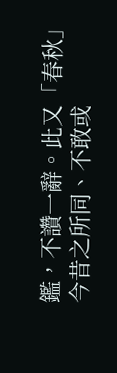鑑，不讚一辭。此又「春秋」今昔之所同、不敢或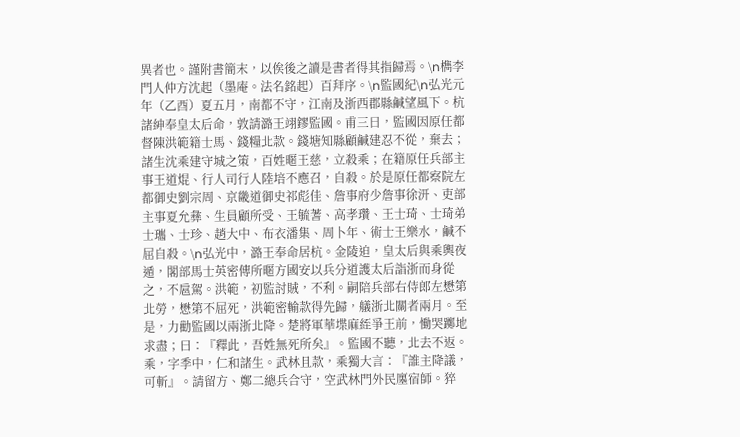異者也。謹附書簡末，以俟後之讀是書者得其指歸焉。\n檇李門人仲方沈起（墨庵。法名銘起）百拜序。\n監國紀\n弘光元年（乙酉）夏五月，南都不守，江南及浙西郡縣鹹望風下。杭諸紳奉皇太后命，敦請潞王翊鏐監國。甫三日，監國因原任都督陳洪範籍士馬、錢糧北款。錢塘知縣顧鹹建忍不從，棄去；諸生沈乘建守城之策，百姓暱王慈，立殺乘；在籍原任兵部主事王道焜、行人司行人陸培不應召，自殺。於是原任都察院左都御史劉宗周、京畿道御史祁彪佳、詹事府少詹事徐汧、吏部主事夏允彝、生員顧所受、王毓蓍、高孝瓚、王士琦、士琦弟士瓗、士珍、趙大中、布衣潘集、周卜年、術士王樂水，鹹不屈自殺。\n弘光中，潞王奉命居杭。金陵迫，皇太后與乘輿夜遁，閣部馬士英密傳所暱方國安以兵分道護太后詣浙而身從之，不扈駕。洪範，初監討賊，不利。嗣陪兵部右侍郎左懋第北勞，懋第不屈死，洪範密輸款得先歸，艤浙北關者兩月。至是，力勸監國以兩浙北降。楚將軍華堞麻絰爭王前，慟哭躑地求盡；曰：『釋此，吾姓無死所矣』。監國不聽，北去不返。乘，字季中，仁和諸生。武林且款，乘獨大言：『誰主降議，可斬』。請留方、鄭二總兵合守，空武林門外民廛宿師。猝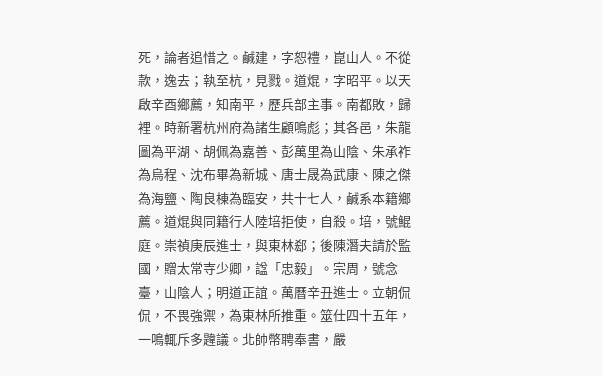死，論者追惜之。鹹建，字恕禮，崑山人。不從款，逸去；執至杭，見戮。道焜，字昭平。以天啟辛酉鄉薦，知南平，歷兵部主事。南都敗，歸裡。時新署杭州府為諸生顧鳴彪；其各邑，朱龍圖為平湖、胡佩為嘉善、彭萬里為山陰、朱承祚為烏程、沈布畢為新城、唐士晟為武康、陳之傑為海鹽、陶良棟為臨安，共十七人，鹹系本籍鄉薦。道焜與同籍行人陸培拒使，自殺。培，號鯤庭。崇禎庚辰進士，與東林郄；後陳潛夫請於監國，贈太常寺少卿，諡「忠毅」。宗周，號念臺，山陰人；明道正誼。萬曆辛丑進士。立朝侃侃，不畏強禦，為東林所推重。筮仕四十五年，一鳴輒斥多韙議。北帥幣聘奉書，嚴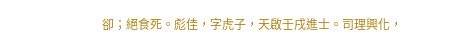卻；絕食死。彪佳，字虎子，天啟壬戌進士。司理興化，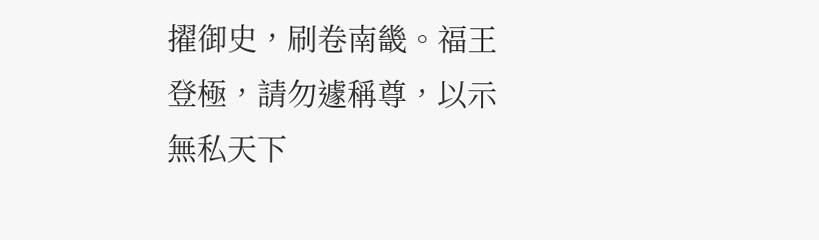擢御史，刷卷南畿。福王登極，請勿遽稱尊，以示無私天下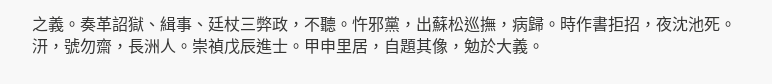之義。奏革詔獄、緝事、廷杖三弊政，不聽。忤邪黨，出蘇松巡撫，病歸。時作書拒招，夜沈池死。汧，號勿齋，長洲人。崇禎戊辰進士。甲申里居，自題其像，勉於大義。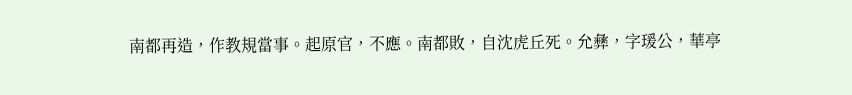南都再造，作教規當事。起原官，不應。南都敗，自沈虎丘死。允彝，字瑗公，華亭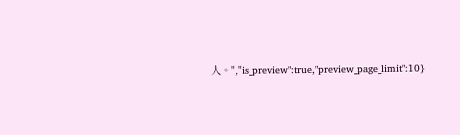人。","is_preview":true,"preview_page_limit":10}